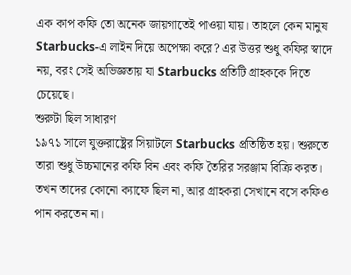এক কাপ কফি তো অনেক জায়গাতেই পাওয়া যায়। তাহলে কেন মানুষ Starbucks-এ লাইন দিয়ে অপেক্ষা করে? এর উত্তর শুধু কফির স্বাদে নয়, বরং সেই অভিজ্ঞতায় যা Starbucks প্রতিটি গ্রাহককে দিতে চেয়েছে।
শুরুটা ছিল সাধারণ
১৯৭১ সালে যুক্তরাষ্ট্রের সিয়াটলে Starbucks প্রতিষ্ঠিত হয়। শুরুতে তারা শুধু উচ্চমানের কফি বিন এবং কফি তৈরির সরঞ্জাম বিক্রি করত। তখন তাদের কোনো ক্যাফে ছিল না, আর গ্রাহকরা সেখানে বসে কফিও পান করতেন না।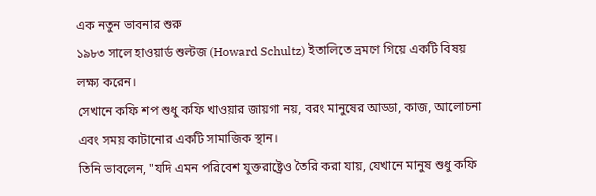এক নতুন ভাবনার শুরু
১৯৮৩ সালে হাওয়ার্ড শুল্টজ (Howard Schultz) ইতালিতে ভ্রমণে গিয়ে একটি বিষয় লক্ষ্য করেন।
সেখানে কফি শপ শুধু কফি খাওয়ার জায়গা নয়, বরং মানুষের আড্ডা, কাজ, আলোচনা এবং সময় কাটানোর একটি সামাজিক স্থান।
তিনি ভাবলেন, "যদি এমন পরিবেশ যুক্তরাষ্ট্রেও তৈরি করা যায়, যেখানে মানুষ শুধু কফি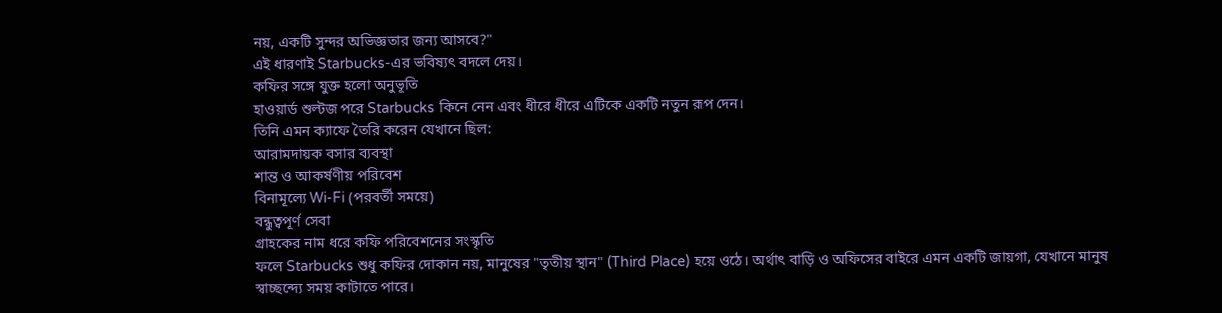নয়, একটি সুন্দর অভিজ্ঞতার জন্য আসবে?"
এই ধারণাই Starbucks-এর ভবিষ্যৎ বদলে দেয়।
কফির সঙ্গে যুক্ত হলো অনুভূতি
হাওয়ার্ড শুল্টজ পরে Starbucks কিনে নেন এবং ধীরে ধীরে এটিকে একটি নতুন রূপ দেন।
তিনি এমন ক্যাফে তৈরি করেন যেখানে ছিল:
আরামদায়ক বসার ব্যবস্থা
শান্ত ও আকর্ষণীয় পরিবেশ
বিনামূল্যে Wi-Fi (পরবর্তী সময়ে)
বন্ধুত্বপূর্ণ সেবা
গ্রাহকের নাম ধরে কফি পরিবেশনের সংস্কৃতি
ফলে Starbucks শুধু কফির দোকান নয়, মানুষের "তৃতীয় স্থান" (Third Place) হয়ে ওঠে। অর্থাৎ বাড়ি ও অফিসের বাইরে এমন একটি জায়গা, যেখানে মানুষ স্বাচ্ছন্দ্যে সময় কাটাতে পারে।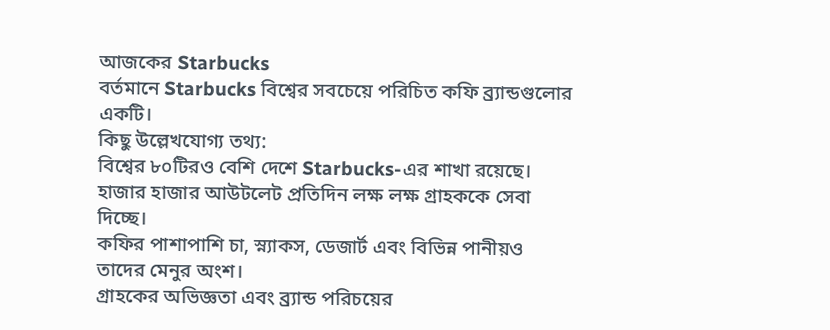আজকের Starbucks
বর্তমানে Starbucks বিশ্বের সবচেয়ে পরিচিত কফি ব্র্যান্ডগুলোর একটি।
কিছু উল্লেখযোগ্য তথ্য:
বিশ্বের ৮০টিরও বেশি দেশে Starbucks-এর শাখা রয়েছে।
হাজার হাজার আউটলেট প্রতিদিন লক্ষ লক্ষ গ্রাহককে সেবা দিচ্ছে।
কফির পাশাপাশি চা, স্ন্যাকস, ডেজার্ট এবং বিভিন্ন পানীয়ও তাদের মেনুর অংশ।
গ্রাহকের অভিজ্ঞতা এবং ব্র্যান্ড পরিচয়ের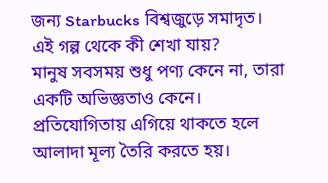জন্য Starbucks বিশ্বজুড়ে সমাদৃত।
এই গল্প থেকে কী শেখা যায়?
মানুষ সবসময় শুধু পণ্য কেনে না, তারা একটি অভিজ্ঞতাও কেনে।
প্রতিযোগিতায় এগিয়ে থাকতে হলে আলাদা মূল্য তৈরি করতে হয়।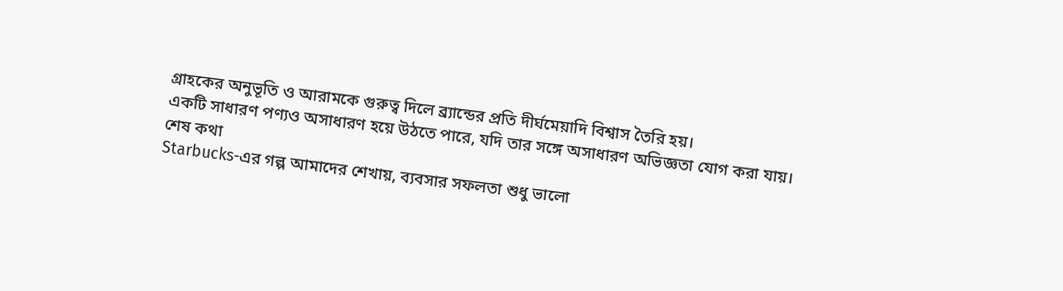গ্রাহকের অনুভূতি ও আরামকে গুরুত্ব দিলে ব্র্যান্ডের প্রতি দীর্ঘমেয়াদি বিশ্বাস তৈরি হয়।
একটি সাধারণ পণ্যও অসাধারণ হয়ে উঠতে পারে, যদি তার সঙ্গে অসাধারণ অভিজ্ঞতা যোগ করা যায়।
শেষ কথা
Starbucks-এর গল্প আমাদের শেখায়, ব্যবসার সফলতা শুধু ভালো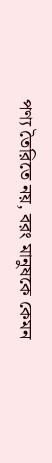পণ্য তৈরিতে নয়, বরং মানুষকে কেমন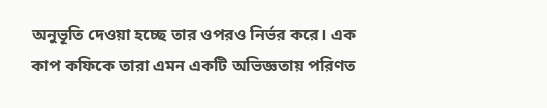অনুভূতি দেওয়া হচ্ছে তার ওপরও নির্ভর করে। এক কাপ কফিকে তারা এমন একটি অভিজ্ঞতায় পরিণত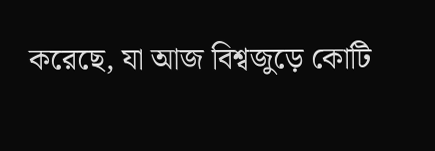করেছে, যা আজ বিশ্বজুড়ে কোটি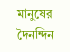মানুষের দৈনন্দিন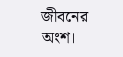জীবনের অংশ।